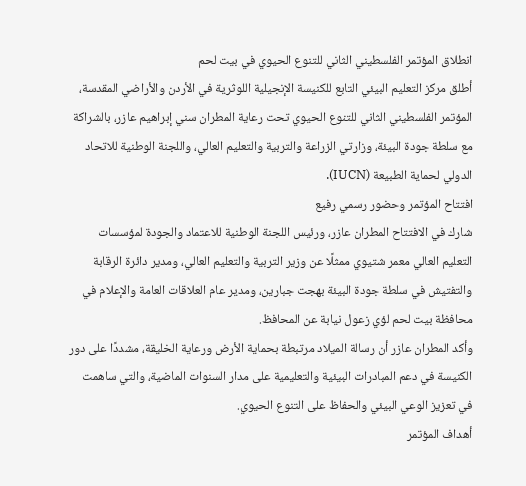انطلاق المؤتمر الفلسطيني الثاني للتنوع الحيوي في بيت لحم
أطلق مركز التعليم البيئي التابع للكنيسة الإنجيلية اللوثرية في الأردن والأراضي المقدسة، المؤتمر الفلسطيني الثاني للتنوع الحيوي تحت رعاية المطران سني إبراهيم عازر، بالشراكة مع سلطة جودة البيئة، وزارتي الزراعة والتربية والتعليم العالي، واللجنة الوطنية للاتحاد الدولي لحماية الطبيعة (IUCN).
افتتاح المؤتمر وحضور رسمي رفيع
شارك في الافتتاح المطران عازر، ورئيس اللجنة الوطنية للاعتماد والجودة لمؤسسات التعليم العالي معمر شتيوي ممثلًا عن وزير التربية والتعليم العالي، ومدير دائرة الرقابة والتفتيش في سلطة جودة البيئة بهجت جبارين، ومدير عام العلاقات العامة والإعلام في محافظة بيت لحم لؤي زعول نيابة عن المحافظ.
وأكد المطران عازر أن رسالة الميلاد مرتبطة بحماية الأرض ورعاية الخليقة، مشددًا على دور الكنيسة في دعم المبادرات البيئية والتعليمية على مدار السنوات الماضية، والتي ساهمت في تعزيز الوعي البيئي والحفاظ على التنوع الحيوي.
أهداف المؤتمر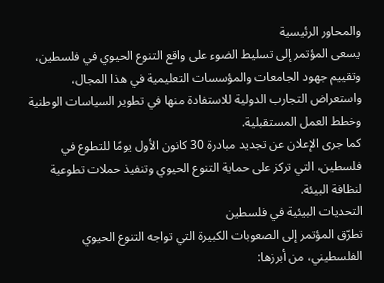والمحاور الرئيسية
يسعى المؤتمر إلى تسليط الضوء على واقع التنوع الحيوي في فلسطين، وتقييم جهود الجامعات والمؤسسات التعليمية في هذا المجال، واستعراض التجارب الدولية للاستفادة منها في تطوير السياسات الوطنية وخطط العمل المستقبلية.
كما جرى الإعلان عن تجديد مبادرة 30 كانون الأول يومًا للتطوع في فلسطين، التي تركز على حماية التنوع الحيوي وتنفيذ حملات تطوعية لنظافة البيئة.
التحديات البيئية في فلسطين
تطرّق المؤتمر إلى الصعوبات الكبيرة التي تواجه التنوع الحيوي الفلسطيني، من أبرزها: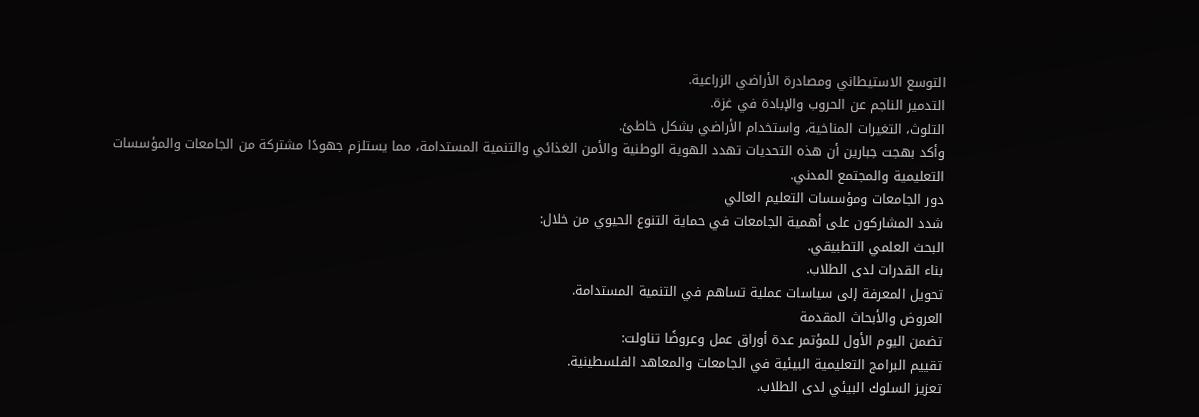التوسع الاستيطاني ومصادرة الأراضي الزراعية.
التدمير الناجم عن الحروب والإبادة في غزة.
التلوث، التغيرات المناخية، واستخدام الأراضي بشكل خاطئ.
وأكد بهجت جبارين أن هذه التحديات تهدد الهوية الوطنية والأمن الغذائي والتنمية المستدامة، مما يستلزم جهودًا مشتركة من الجامعات والمؤسسات التعليمية والمجتمع المدني.
دور الجامعات ومؤسسات التعليم العالي
شدد المشاركون على أهمية الجامعات في حماية التنوع الحيوي من خلال:
البحث العلمي التطبيقي.
بناء القدرات لدى الطلاب.
تحويل المعرفة إلى سياسات عملية تساهم في التنمية المستدامة.
العروض والأبحاث المقدمة
تضمن اليوم الأول للمؤتمر عدة أوراق عمل وعروضًا تناولت:
تقييم البرامج التعليمية البيئية في الجامعات والمعاهد الفلسطينية.
تعزيز السلوك البيئي لدى الطلاب.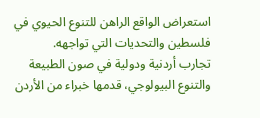استعراض الواقع الراهن للتنوع الحيوي في فلسطين والتحديات التي تواجهه.
تجارب أردنية ودولية في صون الطبيعة والتنوع البيولوجي، قدمها خبراء من الأردن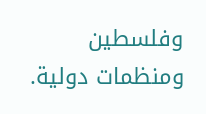وفلسطين ومنظمات دولية.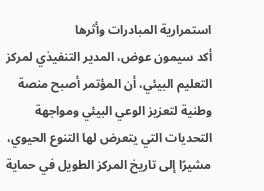استمرارية المبادرات وأثرها
أكد سيمون عوض، المدير التنفيذي لمركز التعليم البيئي، أن المؤتمر أصبح منصة وطنية لتعزيز الوعي البيئي ومواجهة التحديات التي يتعرض لها التنوع الحيوي، مشيرًا إلى تاريخ المركز الطويل في حماية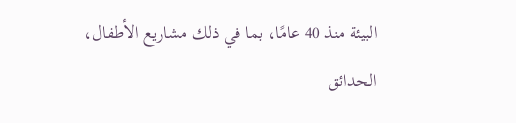البيئة منذ 40 عامًا، بما في ذلك مشاريع الأطفال، الحدائق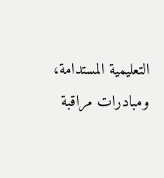التعليمية المستدامة، ومبادرات مراقبة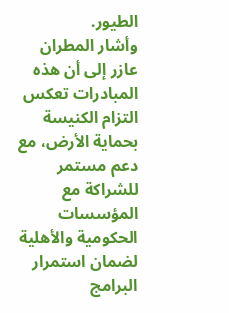الطيور.
وأشار المطران عازر إلى أن هذه المبادرات تعكس التزام الكنيسة بحماية الأرض، مع دعم مستمر للشراكة مع المؤسسات الحكومية والأهلية لضمان استمرار البرامج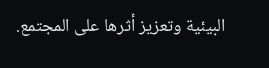البيئية وتعزيز أثرها على المجتمع.